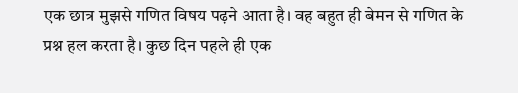एक छात्र मुझसे गणित विषय पढ़ने आता है। वह बहुत ही बेमन से गणित के प्रश्न हल करता है। कुछ दिन पहले ही एक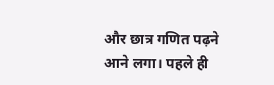और छात्र गणित पढ़ने आने लगा। पहले ही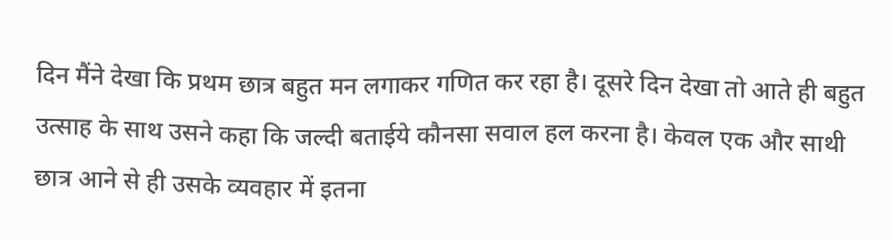दिन मैंने देखा कि प्रथम छात्र बहुत मन लगाकर गणित कर रहा है। दूसरे दिन देखा तो आते ही बहुत उत्साह के साथ उसने कहा कि जल्दी बताईये कौनसा सवाल हल करना है। केवल एक और साथी छात्र आने से ही उसके व्यवहार में इतना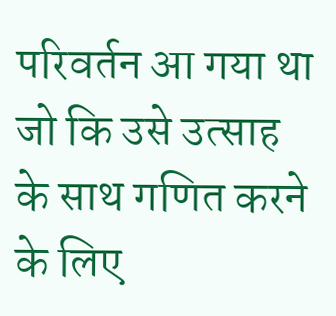परिवर्तन आ गया था जो कि उसे उत्साह के साथ गणित करने के लिए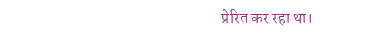प्रेरित कर रहा था।